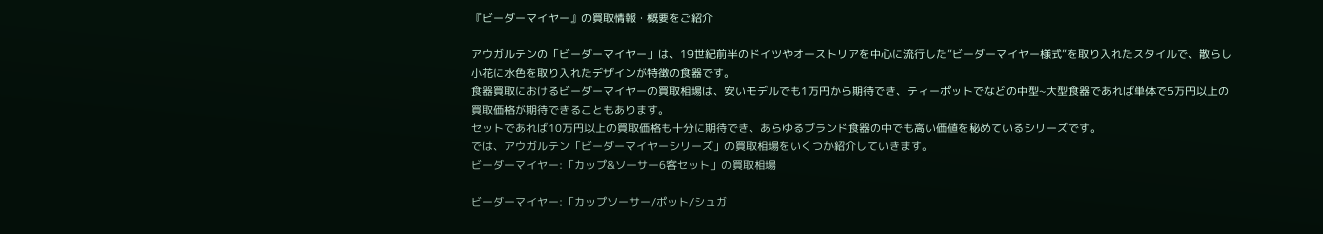『ビーダーマイヤー』の買取情報・概要をご紹介

アウガルテンの「ビーダーマイヤー」は、19世紀前半のドイツやオーストリアを中心に流行した”ビーダーマイヤー様式”を取り入れたスタイルで、散らし小花に水色を取り入れたデザインが特徴の食器です。
食器買取におけるビーダーマイヤーの買取相場は、安いモデルでも1万円から期待でき、ティーポットでなどの中型~大型食器であれば単体で5万円以上の買取価格が期待できることもあります。
セットであれば10万円以上の買取価格も十分に期待でき、あらゆるブランド食器の中でも高い価値を秘めているシリーズです。
では、アウガルテン「ビーダーマイヤーシリーズ」の買取相場をいくつか紹介していきます。
ビーダーマイヤー:「カップ&ソーサー6客セット」の買取相場

ビーダーマイヤー:「カップソーサー/ポット/シュガ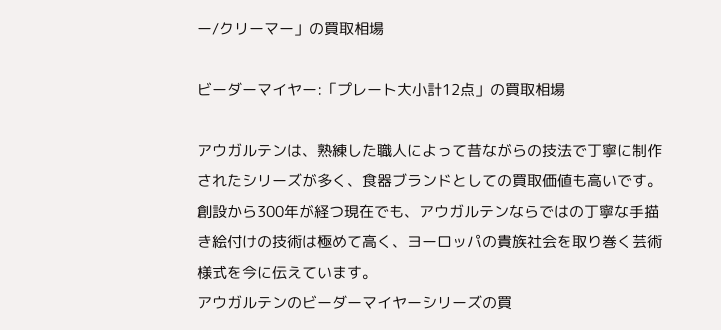ー/クリーマー」の買取相場

ビーダーマイヤー:「プレート大小計12点」の買取相場

アウガルテンは、熟練した職人によって昔ながらの技法で丁寧に制作されたシリーズが多く、食器ブランドとしての買取価値も高いです。
創設から300年が経つ現在でも、アウガルテンならではの丁寧な手描き絵付けの技術は極めて高く、ヨーロッパの貴族社会を取り巻く芸術様式を今に伝えています。
アウガルテンのビーダーマイヤーシリーズの買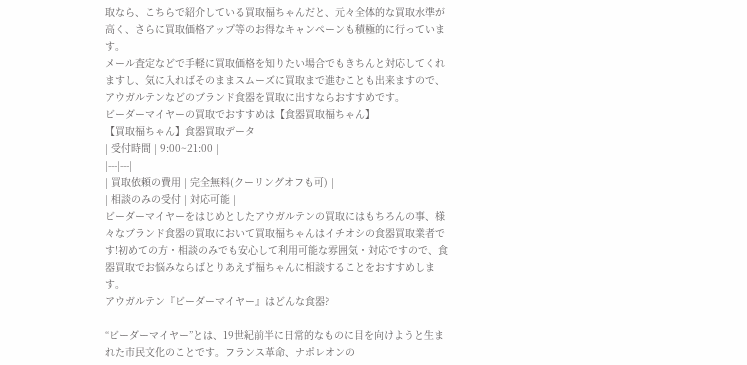取なら、こちらで紹介している買取福ちゃんだと、元々全体的な買取水準が高く、さらに買取価格アップ等のお得なキャンペーンも積極的に行っています。
メール査定などで手軽に買取価格を知りたい場合でもきちんと対応してくれますし、気に入ればそのままスムーズに買取まで進むことも出来ますので、アウガルテンなどのブランド食器を買取に出すならおすすめです。
ビーダーマイヤーの買取でおすすめは【食器買取福ちゃん】
【買取福ちゃん】食器買取データ
| 受付時間 | 9:00~21:00 |
|---|---|
| 買取依頼の費用 | 完全無料(クーリングオフも可) |
| 相談のみの受付 | 対応可能 |
ビーダーマイヤーをはじめとしたアウガルテンの買取にはもちろんの事、様々なブランド食器の買取において買取福ちゃんはイチオシの食器買取業者です!初めての方・相談のみでも安心して利用可能な雰囲気・対応ですので、食器買取でお悩みならばとりあえず福ちゃんに相談することをおすすめします。
アウガルテン『ビーダーマイヤー』はどんな食器?

“ビーダーマイヤー”とは、19世紀前半に日常的なものに目を向けようと生まれた市民文化のことです。フランス革命、ナポレオンの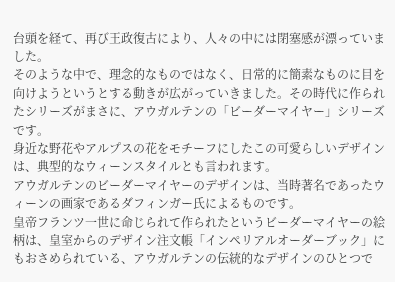台頭を経て、再び王政復古により、人々の中には閉塞感が漂っていました。
そのような中で、理念的なものではなく、日常的に簡素なものに目を向けようというとする動きが広がっていきました。その時代に作られたシリーズがまさに、アウガルテンの「ビーダーマイヤー」シリーズです。
身近な野花やアルプスの花をモチーフにしたこの可愛らしいデザインは、典型的なウィーンスタイルとも言われます。
アウガルテンのビーダーマイヤーのデザインは、当時著名であったウィーンの画家であるダフィンガー氏によるものです。
皇帝フランツ一世に命じられて作られたというビーダーマイヤーの絵柄は、皇室からのデザイン注文帳「インペリアルオーダーブック」にもおさめられている、アウガルテンの伝統的なデザインのひとつで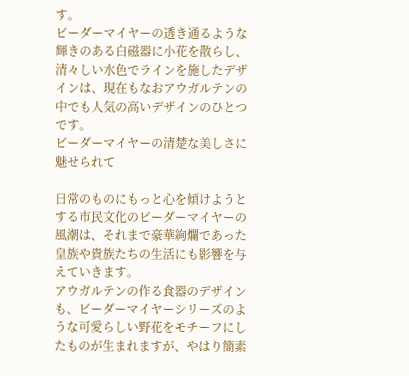す。
ビーダーマイヤーの透き通るような輝きのある白磁器に小花を散らし、清々しい水色でラインを施したデザインは、現在もなおアウガルテンの中でも人気の高いデザインのひとつです。
ビーダーマイヤーの清楚な美しさに魅せられて

日常のものにもっと心を傾けようとする市民文化のビーダーマイヤーの風潮は、それまで豪華絢爛であった皇族や貴族たちの生活にも影響を与えていきます。
アウガルテンの作る食器のデザインも、ビーダーマイヤーシリーズのような可愛らしい野花をモチーフにしたものが生まれますが、やはり簡素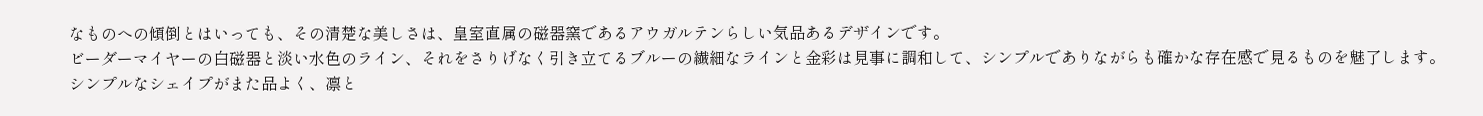なものへの傾倒とはいっても、その清楚な美しさは、皇室直属の磁器窯であるアウガルテンらしい気品あるデザインです。
ビーダーマイヤーの白磁器と淡い水色のライン、それをさりげなく引き立てるブルーの繊細なラインと金彩は見事に調和して、シンプルでありながらも確かな存在感で見るものを魅了します。
シンプルなシェイプがまた品よく、凛と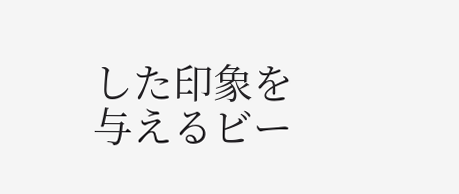した印象を与えるビー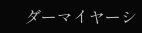ダーマイヤーシ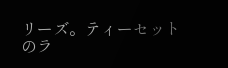リーズ。ティーセットのラ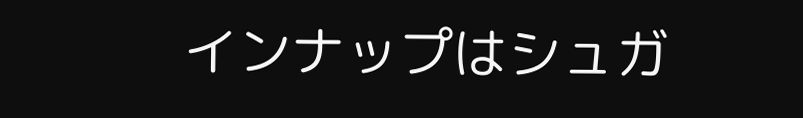インナップはシュガ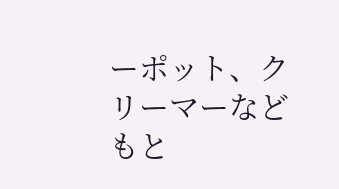ーポット、クリーマーなどもと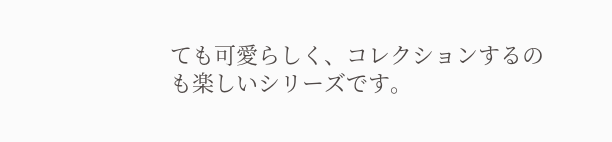ても可愛らしく、コレクションするのも楽しいシリーズです。